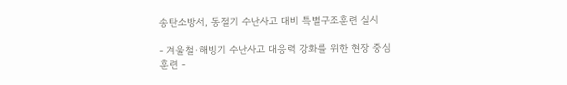송탄소방서, 동절기 수난사고 대비 특별구조훈련 실시

- 겨울철·해빙기 수난사고 대응력 강화를 위한 현장 중심 훈련 -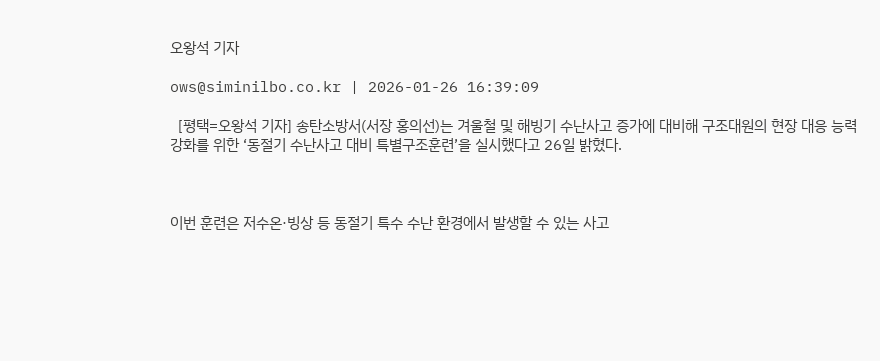오왕석 기자

ows@siminilbo.co.kr | 2026-01-26 16:39:09

  [평택=오왕석 기자] 송탄소방서(서장 홍의선)는 겨울철 및 해빙기 수난사고 증가에 대비해 구조대원의 현장 대응 능력 강화를 위한 ‘동절기 수난사고 대비 특별구조훈련’을 실시했다고 26일 밝혔다.



이번 훈련은 저수온·빙상 등 동절기 특수 수난 환경에서 발생할 수 있는 사고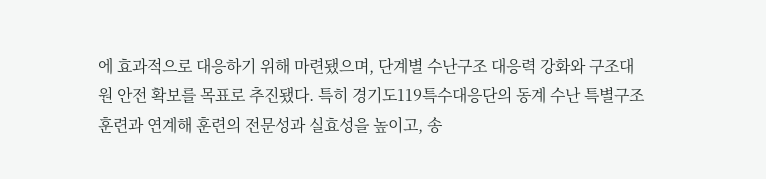에 효과적으로 대응하기 위해 마련됐으며, 단계별 수난구조 대응력 강화와 구조대원 안전 확보를 목표로 추진됐다. 특히 경기도119특수대응단의 동계 수난 특별구조훈련과 연계해 훈련의 전문성과 실효성을 높이고, 송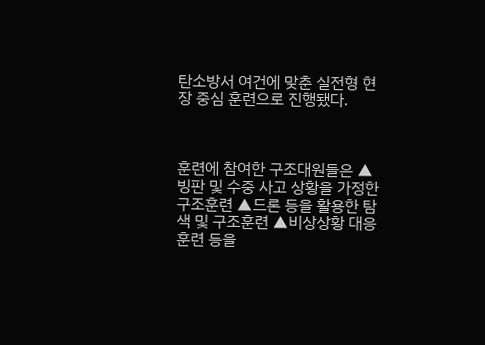탄소방서 여건에 맞춘 실전형 현장 중심 훈련으로 진행됐다.



훈련에 참여한 구조대원들은 ▲빙판 및 수중 사고 상황을 가정한 구조훈련 ▲드론 등을 활용한 탐색 및 구조훈련 ▲비상상황 대응훈련 등을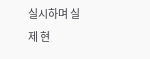실시하며 실제 현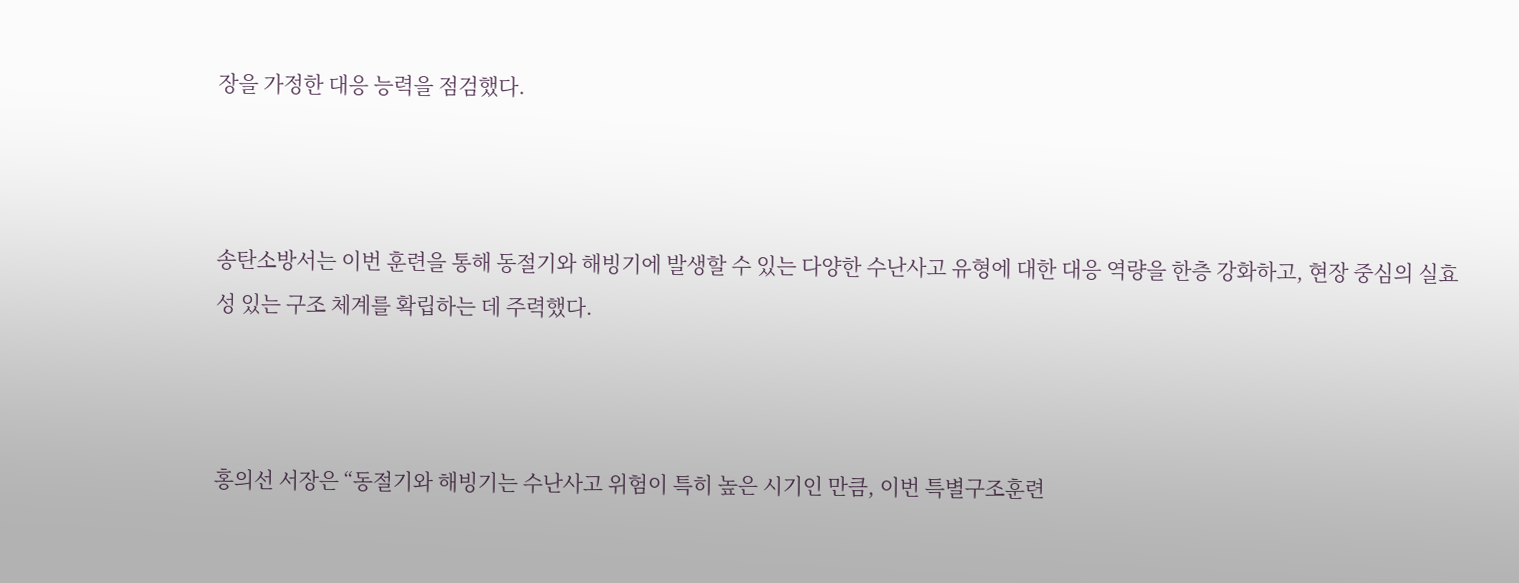장을 가정한 대응 능력을 점검했다.



송탄소방서는 이번 훈련을 통해 동절기와 해빙기에 발생할 수 있는 다양한 수난사고 유형에 대한 대응 역량을 한층 강화하고, 현장 중심의 실효성 있는 구조 체계를 확립하는 데 주력했다.



홍의선 서장은 “동절기와 해빙기는 수난사고 위험이 특히 높은 시기인 만큼, 이번 특별구조훈련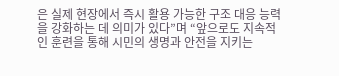은 실제 현장에서 즉시 활용 가능한 구조 대응 능력을 강화하는 데 의미가 있다”며 “앞으로도 지속적인 훈련을 통해 시민의 생명과 안전을 지키는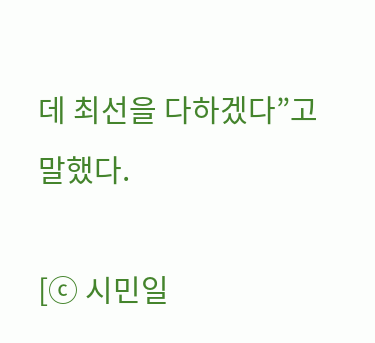데 최선을 다하겠다”고 말했다.

[ⓒ 시민일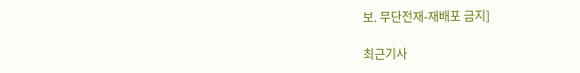보. 무단전재-재배포 금지]

최근기사